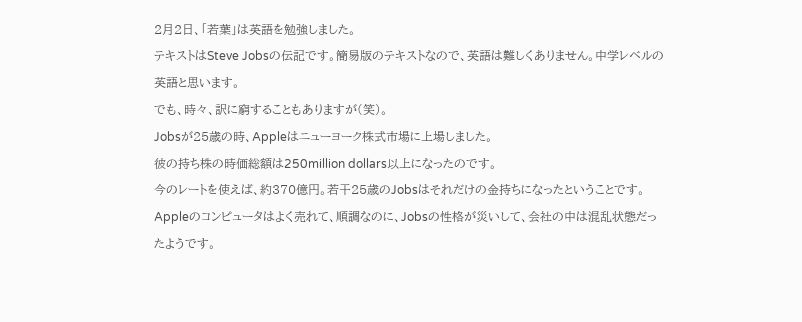2月2日、「若葉」は英語を勉強しました。
テキストはSteve Jobsの伝記です。簡易版のテキストなので、英語は難しくありません。中学レベルの英語と思います。
でも、時々、訳に窮することもありますが(笑)。
Jobsが25歳の時、Appleはニューヨーク株式市場に上場しました。
彼の持ち株の時価総額は250million dollars以上になったのです。
今のレートを使えば、約370億円。若干25歳のJobsはそれだけの金持ちになったということです。
Appleのコンピュータはよく売れて、順調なのに、Jobsの性格が災いして、会社の中は混乱状態だったようです。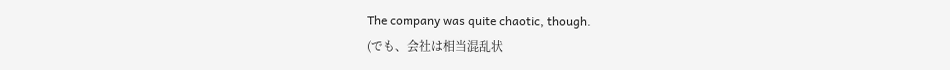The company was quite chaotic, though.
(でも、会社は相当混乱状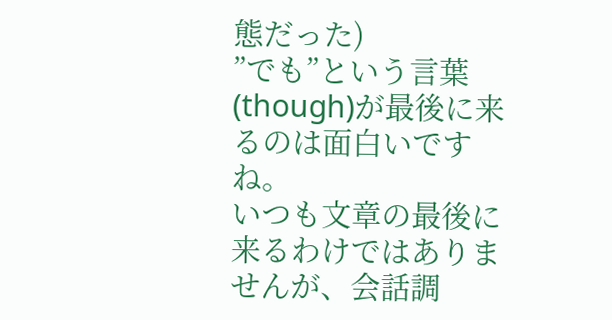態だった)
”でも”という言葉(though)が最後に来るのは面白いですね。
いつも文章の最後に来るわけではありませんが、会話調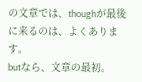の文章では、thoughが最後に来るのは、よくあります。
butなら、文章の最初。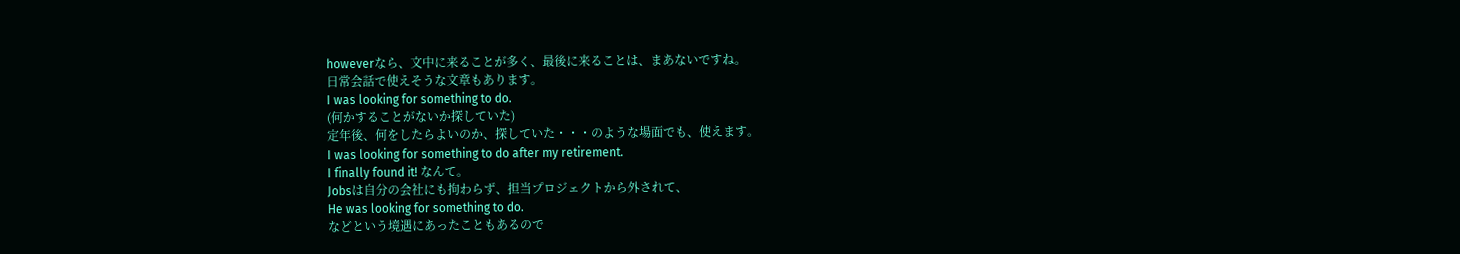howeverなら、文中に来ることが多く、最後に来ることは、まあないですね。
日常会話で使えそうな文章もあります。
I was looking for something to do.
(何かすることがないか探していた)
定年後、何をしたらよいのか、探していた・・・のような場面でも、使えます。
I was looking for something to do after my retirement.
I finally found it! なんて。
Jobsは自分の会社にも拘わらず、担当プロジェクトから外されて、
He was looking for something to do.
などという境遇にあったこともあるので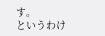す。
というわけ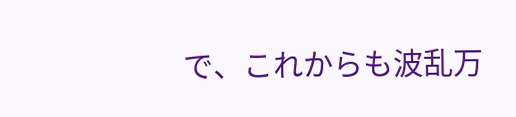で、これからも波乱万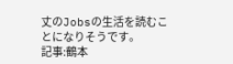丈のJobsの生活を読むことになりそうです。
記事:鶴本